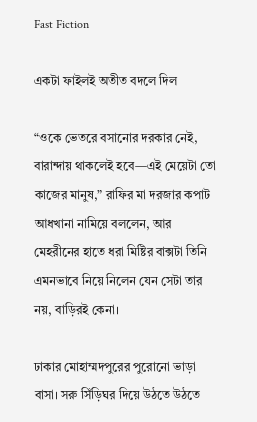Fast Fiction

একটা ফাইলই অতীত বদলে দিল

“ওকে ভেতরে বসানোর দরকার নেই, বারান্দায় থাকলেই হবে—এই মেয়েটা তো কাজের মানুষ,” রাফির মা দরজার কপাট আধখানা নামিয়ে বললেন, আর মেহরীনের হাতে ধরা মিষ্টির বাক্সটা তিনি এমনভাবে নিয়ে নিলেন যেন সেটা তার নয়, বাড়িরই কেনা।

ঢাকার মোহাম্মদপুরের পুরোনো ভাড়া বাসা। সরু সিঁড়িঘর দিয়ে উঠতে উঠতে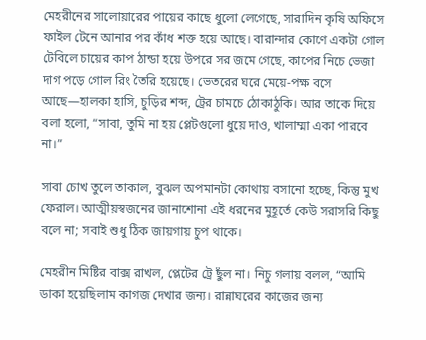মেহরীনের সালোয়ারের পায়ের কাছে ধুলো লেগেছে, সারাদিন কৃষি অফিসে ফাইল টেনে আনার পর কাঁধ শক্ত হয়ে আছে। বারান্দার কোণে একটা গোল টেবিলে চায়ের কাপ ঠান্ডা হয়ে উপরে সর জমে গেছে, কাপের নিচে ভেজা দাগ পড়ে গোল রিং তৈরি হয়েছে। ভেতরের ঘরে মেয়ে-পক্ষ বসে আছে—হালকা হাসি, চুড়ির শব্দ, ট্রের চামচে ঠোকাঠুকি। আর তাকে দিয়ে বলা হলো, “সাবা, তুমি না হয় প্লেটগুলো ধুয়ে দাও, খালাম্মা একা পারবে না।”

সাবা চোখ তুলে তাকাল, বুঝল অপমানটা কোথায় বসানো হচ্ছে, কিন্তু মুখ ফেরাল। আত্মীয়স্বজনের জানাশোনা এই ধরনের মুহূর্তে কেউ সরাসরি কিছু বলে না; সবাই শুধু ঠিক জায়গায় চুপ থাকে।

মেহরীন মিষ্টির বাক্স রাখল, প্লেটের ট্রে ছুঁল না। নিচু গলায় বলল, “আমি ডাকা হয়েছিলাম কাগজ দেখার জন্য। রান্নাঘরের কাজের জন্য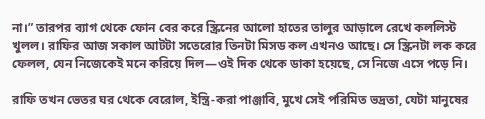না।” তারপর ব্যাগ থেকে ফোন বের করে স্ক্রিনের আলো হাতের তালুর আড়ালে রেখে কললিস্ট খুলল। রাফির আজ সকাল আটটা সতেরোর তিনটা মিসড কল এখনও আছে। সে স্ক্রিনটা লক করে ফেলল, যেন নিজেকেই মনে করিয়ে দিল—ওই দিক থেকে ডাকা হয়েছে, সে নিজে এসে পড়ে নি।

রাফি তখন ভেতর ঘর থেকে বেরোল, ইস্ত্রি-করা পাঞ্জাবি, মুখে সেই পরিমিত ভদ্রতা, যেটা মানুষের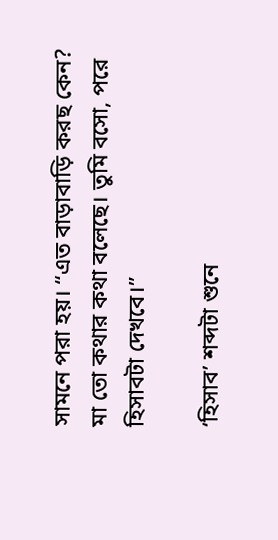সামনে পরা হয়। “এত বাড়াবাড়ি করছ কেন? মা তো কথার কথা বলেছে। তুমি বসো, পরে হিসাবটা দেখবে।”

‘হিসাব’ শব্দটা শুনে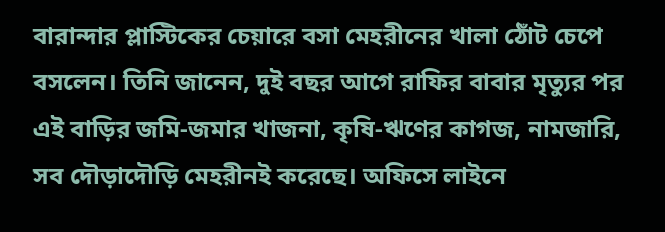বারান্দার প্লাস্টিকের চেয়ারে বসা মেহরীনের খালা ঠোঁট চেপে বসলেন। তিনি জানেন, দুই বছর আগে রাফির বাবার মৃত্যুর পর এই বাড়ির জমি-জমার খাজনা, কৃষি-ঋণের কাগজ, নামজারি, সব দৌড়াদৌড়ি মেহরীনই করেছে। অফিসে লাইনে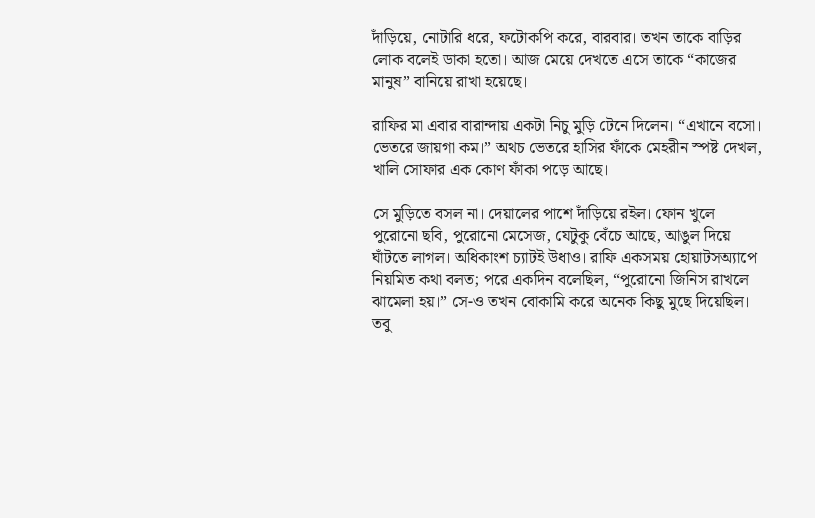দাঁড়িয়ে, নোটারি ধরে, ফটোকপি করে, বারবার। তখন তাকে বাড়ির লোক বলেই ডাকা হতো। আজ মেয়ে দেখতে এসে তাকে “কাজের মানুষ” বানিয়ে রাখা হয়েছে।

রাফির মা এবার বারান্দায় একটা নিচু মুড়ি টেনে দিলেন। “এখানে বসো। ভেতরে জায়গা কম।” অথচ ভেতরে হাসির ফাঁকে মেহরীন স্পষ্ট দেখল, খালি সোফার এক কোণ ফাঁকা পড়ে আছে।

সে মুড়িতে বসল না। দেয়ালের পাশে দাঁড়িয়ে রইল। ফোন খুলে পুরোনো ছবি, পুরোনো মেসেজ, যেটুকু বেঁচে আছে, আঙুল দিয়ে ঘাঁটতে লাগল। অধিকাংশ চ্যাটই উধাও। রাফি একসময় হোয়াটসঅ্যাপে নিয়মিত কথা বলত; পরে একদিন বলেছিল, “পুরোনো জিনিস রাখলে ঝামেলা হয়।” সে-ও তখন বোকামি করে অনেক কিছু মুছে দিয়েছিল। তবু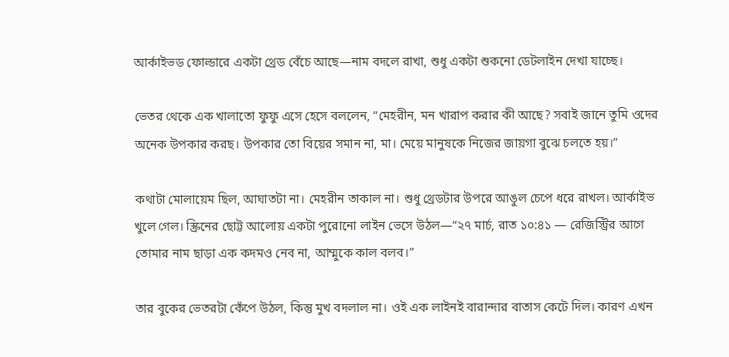আর্কাইভড ফোল্ডারে একটা থ্রেড বেঁচে আছে—নাম বদলে রাখা, শুধু একটা শুকনো ডেটলাইন দেখা যাচ্ছে।

ভেতর থেকে এক খালাতো ফুফু এসে হেসে বললেন, “মেহরীন, মন খারাপ করার কী আছে? সবাই জানে তুমি ওদের অনেক উপকার করছ। উপকার তো বিয়ের সমান না, মা। মেয়ে মানুষকে নিজের জায়গা বুঝে চলতে হয়।”

কথাটা মোলায়েম ছিল, আঘাতটা না। মেহরীন তাকাল না। শুধু থ্রেডটার উপরে আঙুল চেপে ধরে রাখল। আর্কাইভ খুলে গেল। স্ক্রিনের ছোট্ট আলোয় একটা পুরোনো লাইন ভেসে উঠল—“২৭ মার্চ, রাত ১০:৪১ — রেজিস্ট্রির আগে তোমার নাম ছাড়া এক কদমও নেব না, আম্মুকে কাল বলব।”

তার বুকের ভেতরটা কেঁপে উঠল, কিন্তু মুখ বদলাল না। ওই এক লাইনই বারান্দার বাতাস কেটে দিল। কারণ এখন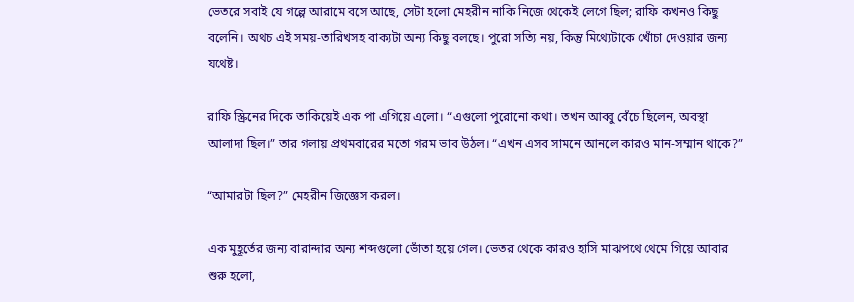ভেতরে সবাই যে গল্পে আরামে বসে আছে, সেটা হলো মেহরীন নাকি নিজে থেকেই লেগে ছিল; রাফি কখনও কিছু বলেনি। অথচ এই সময়-তারিখসহ বাক্যটা অন্য কিছু বলছে। পুরো সত্যি নয়, কিন্তু মিথ্যেটাকে খোঁচা দেওয়ার জন্য যথেষ্ট।

রাফি স্ক্রিনের দিকে তাকিয়েই এক পা এগিয়ে এলো। “এগুলো পুরোনো কথা। তখন আব্বু বেঁচে ছিলেন, অবস্থা আলাদা ছিল।” তার গলায় প্রথমবারের মতো গরম ভাব উঠল। “এখন এসব সামনে আনলে কারও মান-সম্মান থাকে?”

“আমারটা ছিল?” মেহরীন জিজ্ঞেস করল।

এক মুহূর্তের জন্য বারান্দার অন্য শব্দগুলো ভোঁতা হয়ে গেল। ভেতর থেকে কারও হাসি মাঝপথে থেমে গিয়ে আবার শুরু হলো,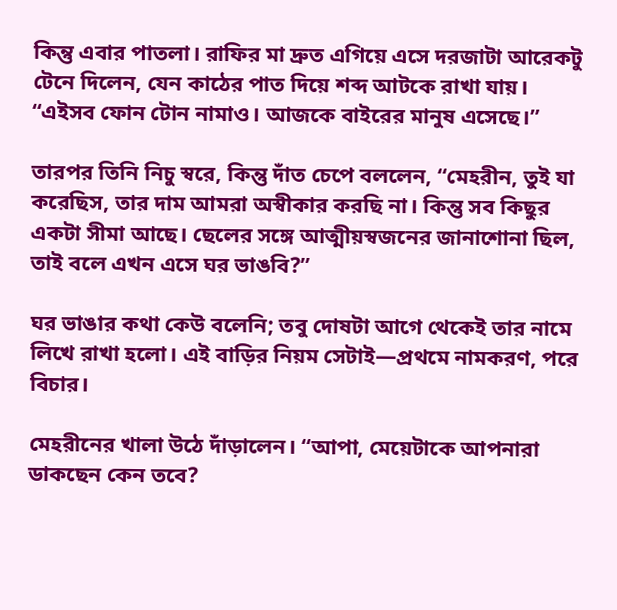কিন্তু এবার পাতলা। রাফির মা দ্রুত এগিয়ে এসে দরজাটা আরেকটু টেনে দিলেন, যেন কাঠের পাত দিয়ে শব্দ আটকে রাখা যায়। “এইসব ফোন টোন নামাও। আজকে বাইরের মানুষ এসেছে।”

তারপর তিনি নিচু স্বরে, কিন্তু দাঁত চেপে বললেন, “মেহরীন, তুই যা করেছিস, তার দাম আমরা অস্বীকার করছি না। কিন্তু সব কিছুর একটা সীমা আছে। ছেলের সঙ্গে আত্মীয়স্বজনের জানাশোনা ছিল, তাই বলে এখন এসে ঘর ভাঙবি?”

ঘর ভাঙার কথা কেউ বলেনি; তবু দোষটা আগে থেকেই তার নামে লিখে রাখা হলো। এই বাড়ির নিয়ম সেটাই—প্রথমে নামকরণ, পরে বিচার।

মেহরীনের খালা উঠে দাঁড়ালেন। “আপা, মেয়েটাকে আপনারা ডাকছেন কেন তবে?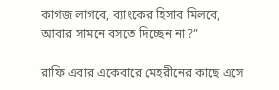কাগজ লাগবে, ব্যাংকের হিসাব মিলবে, আবার সামনে বসতে দিচ্ছেন না?”

রাফি এবার একেবারে মেহরীনের কাছে এসে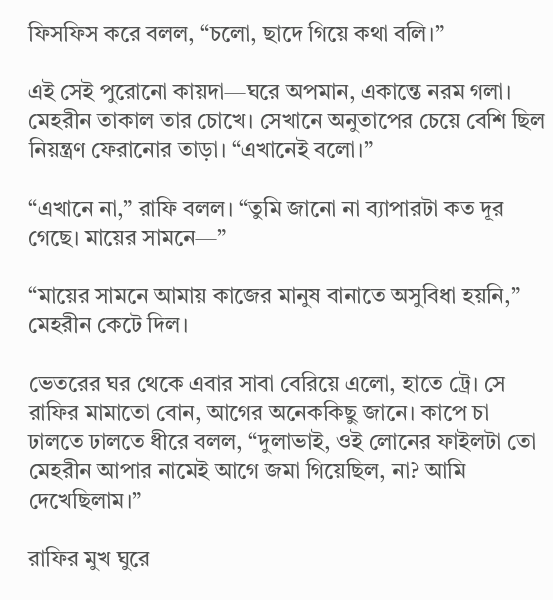ফিসফিস করে বলল, “চলো, ছাদে গিয়ে কথা বলি।”

এই সেই পুরোনো কায়দা—ঘরে অপমান, একান্তে নরম গলা। মেহরীন তাকাল তার চোখে। সেখানে অনুতাপের চেয়ে বেশি ছিল নিয়ন্ত্রণ ফেরানোর তাড়া। “এখানেই বলো।”

“এখানে না,” রাফি বলল। “তুমি জানো না ব্যাপারটা কত দূর গেছে। মায়ের সামনে—”

“মায়ের সামনে আমায় কাজের মানুষ বানাতে অসুবিধা হয়নি,” মেহরীন কেটে দিল।

ভেতরের ঘর থেকে এবার সাবা বেরিয়ে এলো, হাতে ট্রে। সে রাফির মামাতো বোন, আগের অনেককিছু জানে। কাপে চা ঢালতে ঢালতে ধীরে বলল, “দুলাভাই, ওই লোনের ফাইলটা তো মেহরীন আপার নামেই আগে জমা গিয়েছিল, না? আমি দেখেছিলাম।”

রাফির মুখ ঘুরে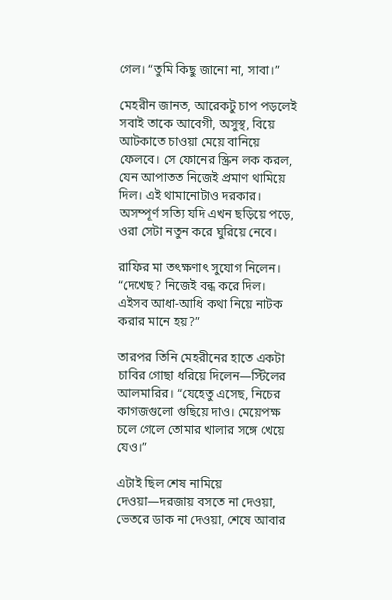গেল। “তুমি কিছু জানো না, সাবা।”

মেহরীন জানত, আরেকটু চাপ পড়লেই সবাই তাকে আবেগী, অসুস্থ, বিয়ে আটকাতে চাওয়া মেয়ে বানিয়ে ফেলবে। সে ফোনের স্ক্রিন লক করল, যেন আপাতত নিজেই প্রমাণ থামিয়ে দিল। এই থামানোটাও দরকার। অসম্পূর্ণ সত্যি যদি এখন ছড়িয়ে পড়ে, ওরা সেটা নতুন করে ঘুরিয়ে নেবে।

রাফির মা তৎক্ষণাৎ সুযোগ নিলেন। “দেখেছ? নিজেই বন্ধ করে দিল। এইসব আধা-আধি কথা নিয়ে নাটক করার মানে হয়?”

তারপর তিনি মেহরীনের হাতে একটা চাবির গোছা ধরিয়ে দিলেন—স্টিলের আলমারির। “যেহেতু এসেছ, নিচের কাগজগুলো গুছিয়ে দাও। মেয়েপক্ষ চলে গেলে তোমার খালার সঙ্গে খেয়ে যেও।”

এটাই ছিল শেষ নামিয়ে দেওয়া—দরজায় বসতে না দেওয়া, ভেতরে ডাক না দেওয়া, শেষে আবার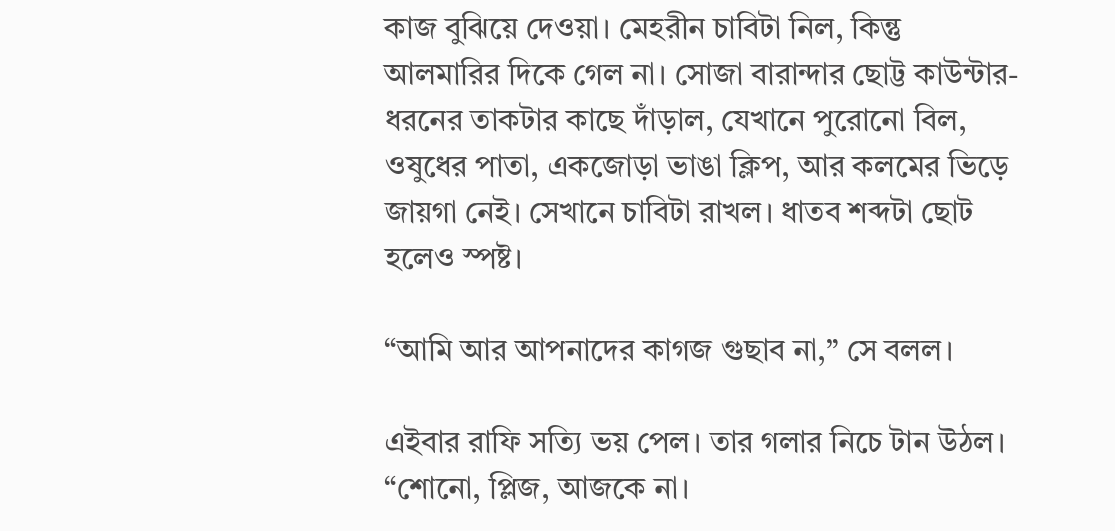কাজ বুঝিয়ে দেওয়া। মেহরীন চাবিটা নিল, কিন্তু আলমারির দিকে গেল না। সোজা বারান্দার ছোট্ট কাউন্টার-ধরনের তাকটার কাছে দাঁড়াল, যেখানে পুরোনো বিল, ওষুধের পাতা, একজোড়া ভাঙা ক্লিপ, আর কলমের ভিড়ে জায়গা নেই। সেখানে চাবিটা রাখল। ধাতব শব্দটা ছোট হলেও স্পষ্ট।

“আমি আর আপনাদের কাগজ গুছাব না,” সে বলল।

এইবার রাফি সত্যি ভয় পেল। তার গলার নিচে টান উঠল। “শোনো, প্লিজ, আজকে না।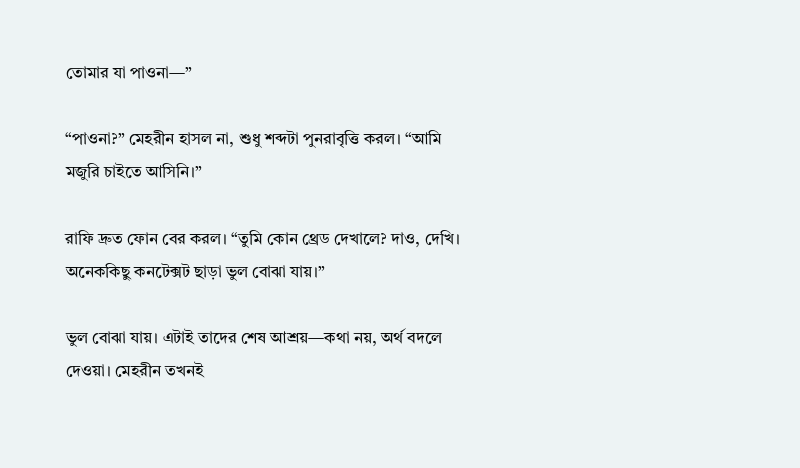তোমার যা পাওনা—”

“পাওনা?” মেহরীন হাসল না, শুধু শব্দটা পুনরাবৃত্তি করল। “আমি মজুরি চাইতে আসিনি।”

রাফি দ্রুত ফোন বের করল। “তুমি কোন থ্রেড দেখালে? দাও, দেখি। অনেককিছু কনটেক্সট ছাড়া ভুল বোঝা যায়।”

ভুল বোঝা যায়। এটাই তাদের শেষ আশ্রয়—কথা নয়, অর্থ বদলে দেওয়া। মেহরীন তখনই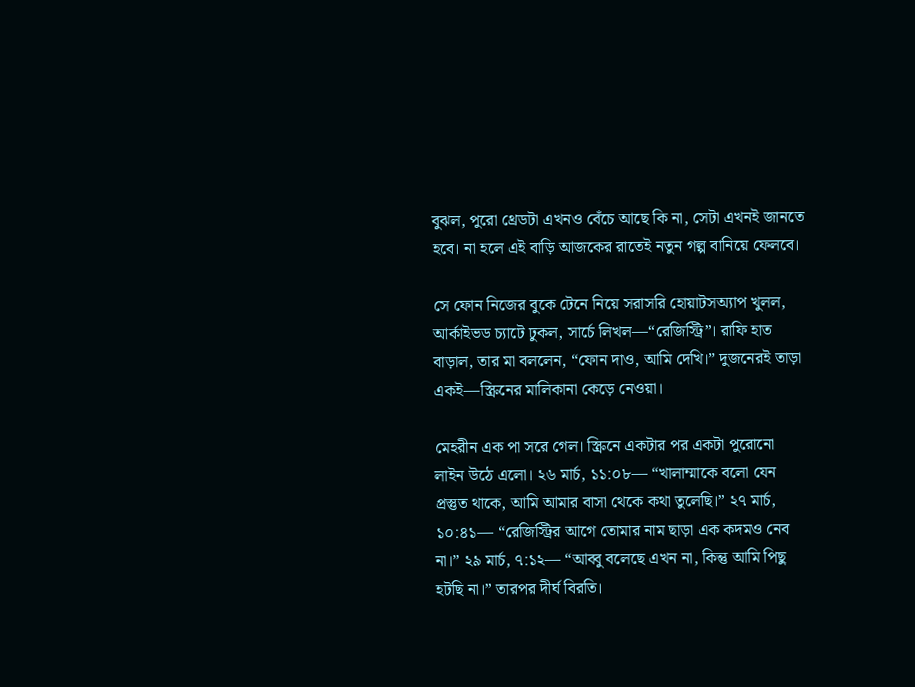বুঝল, পুরো থ্রেডটা এখনও বেঁচে আছে কি না, সেটা এখনই জানতে হবে। না হলে এই বাড়ি আজকের রাতেই নতুন গল্প বানিয়ে ফেলবে।

সে ফোন নিজের বুকে টেনে নিয়ে সরাসরি হোয়াটসঅ্যাপ খুলল, আর্কাইভড চ্যাটে ঢুকল, সার্চে লিখল—“রেজিস্ট্রি”। রাফি হাত বাড়াল, তার মা বললেন, “ফোন দাও, আমি দেখি।” দুজনেরই তাড়া একই—স্ক্রিনের মালিকানা কেড়ে নেওয়া।

মেহরীন এক পা সরে গেল। স্ক্রিনে একটার পর একটা পুরোনো লাইন উঠে এলো। ২৬ মার্চ, ১১:০৮— “খালাম্মাকে বলো যেন প্রস্তুত থাকে, আমি আমার বাসা থেকে কথা তুলেছি।” ২৭ মার্চ, ১০:৪১— “রেজিস্ট্রির আগে তোমার নাম ছাড়া এক কদমও নেব না।” ২৯ মার্চ, ৭:১২— “আব্বু বলেছে এখন না, কিন্তু আমি পিছু হটছি না।” তারপর দীর্ঘ বিরতি।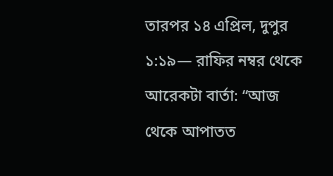তারপর ১৪ এপ্রিল, দুপুর ১:১৯— রাফির নম্বর থেকে আরেকটা বার্তা: “আজ থেকে আপাতত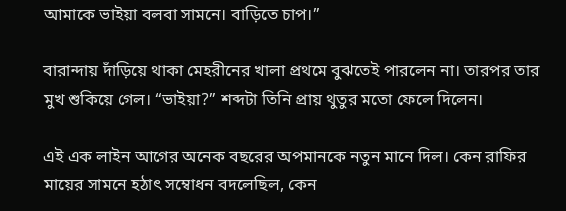আমাকে ভাইয়া বলবা সামনে। বাড়িতে চাপ।”

বারান্দায় দাঁড়িয়ে থাকা মেহরীনের খালা প্রথমে বুঝতেই পারলেন না। তারপর তার মুখ শুকিয়ে গেল। “ভাইয়া?” শব্দটা তিনি প্রায় থুতুর মতো ফেলে দিলেন।

এই এক লাইন আগের অনেক বছরের অপমানকে নতুন মানে দিল। কেন রাফির মায়ের সামনে হঠাৎ সম্বোধন বদলেছিল, কেন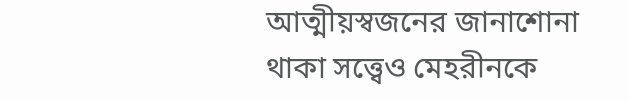আত্মীয়স্বজনের জানাশোনা থাকা সত্ত্বেও মেহরীনকে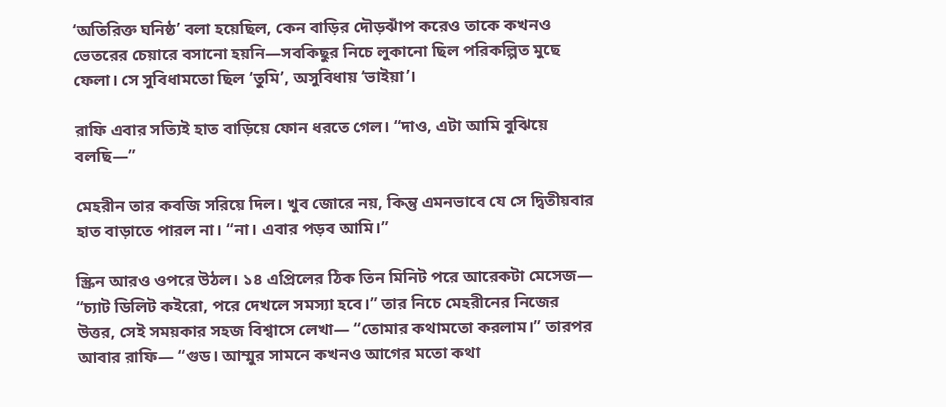‘অতিরিক্ত ঘনিষ্ঠ’ বলা হয়েছিল, কেন বাড়ির দৌড়ঝাঁপ করেও তাকে কখনও ভেতরের চেয়ারে বসানো হয়নি—সবকিছুর নিচে লুকানো ছিল পরিকল্পিত মুছে ফেলা। সে সুবিধামতো ছিল ‘তুমি’, অসুবিধায় ‘ভাইয়া’।

রাফি এবার সত্যিই হাত বাড়িয়ে ফোন ধরতে গেল। “দাও, এটা আমি বুঝিয়ে বলছি—”

মেহরীন তার কবজি সরিয়ে দিল। খুব জোরে নয়, কিন্তু এমনভাবে যে সে দ্বিতীয়বার হাত বাড়াতে পারল না। “না। এবার পড়ব আমি।”

স্ক্রিন আরও ওপরে উঠল। ১৪ এপ্রিলের ঠিক তিন মিনিট পরে আরেকটা মেসেজ— “চ্যাট ডিলিট কইরো, পরে দেখলে সমস্যা হবে।” তার নিচে মেহরীনের নিজের উত্তর, সেই সময়কার সহজ বিশ্বাসে লেখা— “তোমার কথামতো করলাম।” তারপর আবার রাফি— “গুড। আম্মুর সামনে কখনও আগের মতো কথা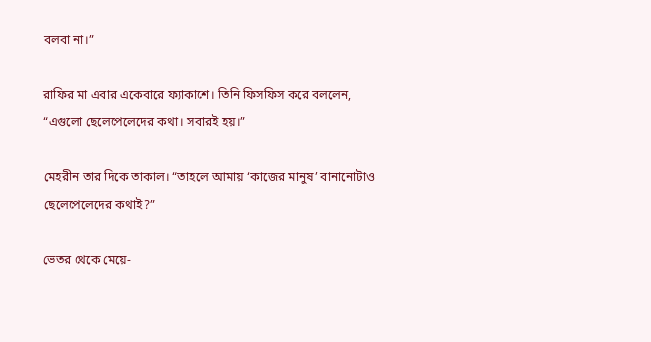বলবা না।”

রাফির মা এবার একেবারে ফ্যাকাশে। তিনি ফিসফিস করে বললেন, “এগুলো ছেলেপেলেদের কথা। সবারই হয়।”

মেহরীন তার দিকে তাকাল। “তাহলে আমায় ‘কাজের মানুষ’ বানানোটাও ছেলেপেলেদের কথাই?”

ভেতর থেকে মেয়ে-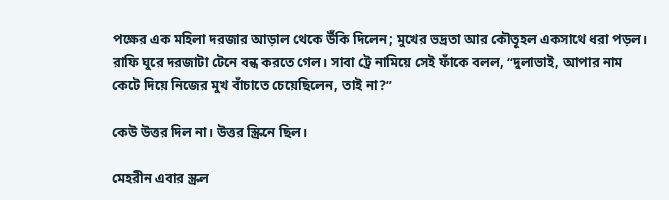পক্ষের এক মহিলা দরজার আড়াল থেকে উঁকি দিলেন; মুখের ভদ্রতা আর কৌতূহল একসাথে ধরা পড়ল। রাফি ঘুরে দরজাটা টেনে বন্ধ করতে গেল। সাবা ট্রে নামিয়ে সেই ফাঁকে বলল, “দুলাভাই, আপার নাম কেটে দিয়ে নিজের মুখ বাঁচাতে চেয়েছিলেন, তাই না?”

কেউ উত্তর দিল না। উত্তর স্ক্রিনে ছিল।

মেহরীন এবার স্ক্রল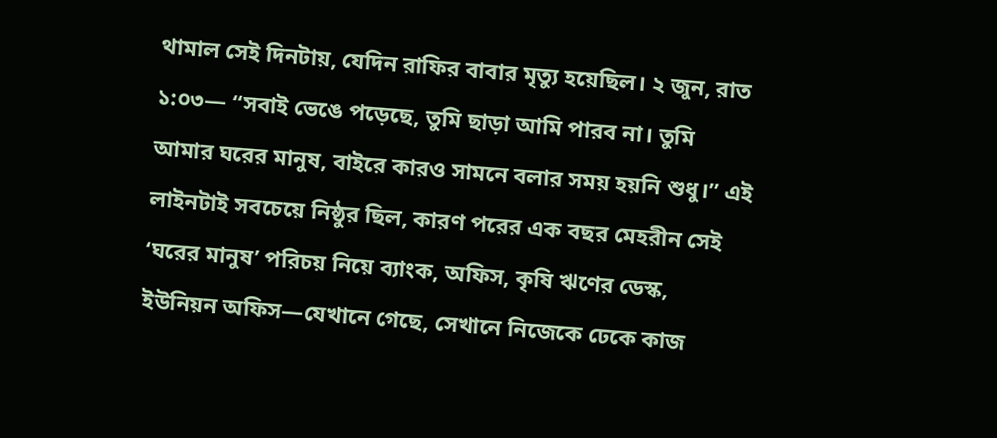থামাল সেই দিনটায়, যেদিন রাফির বাবার মৃত্যু হয়েছিল। ২ জুন, রাত ১:০৩— “সবাই ভেঙে পড়েছে, তুমি ছাড়া আমি পারব না। তুমি আমার ঘরের মানুষ, বাইরে কারও সামনে বলার সময় হয়নি শুধু।” এই লাইনটাই সবচেয়ে নিষ্ঠুর ছিল, কারণ পরের এক বছর মেহরীন সেই ‘ঘরের মানুষ’ পরিচয় নিয়ে ব্যাংক, অফিস, কৃষি ঋণের ডেস্ক, ইউনিয়ন অফিস—যেখানে গেছে, সেখানে নিজেকে ঢেকে কাজ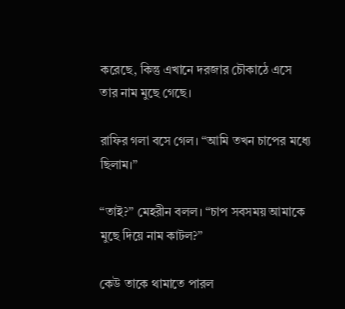করেছে, কিন্তু এখানে দরজার চৌকাঠে এসে তার নাম মুছে গেছে।

রাফির গলা বসে গেল। “আমি তখন চাপের মধ্যে ছিলাম।”

“তাই?” মেহরীন বলল। “চাপ সবসময় আমাকে মুছে দিয়ে নাম কাটল?”

কেউ তাকে থামাতে পারল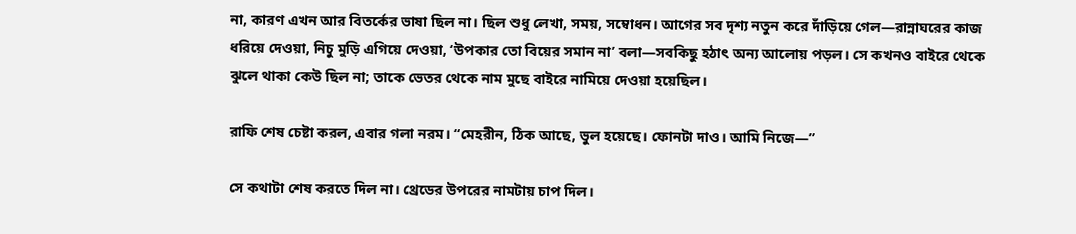না, কারণ এখন আর বিতর্কের ভাষা ছিল না। ছিল শুধু লেখা, সময়, সম্বোধন। আগের সব দৃশ্য নতুন করে দাঁড়িয়ে গেল—রান্নাঘরের কাজ ধরিয়ে দেওয়া, নিচু মুড়ি এগিয়ে দেওয়া, ‘উপকার তো বিয়ের সমান না’ বলা—সবকিছু হঠাৎ অন্য আলোয় পড়ল। সে কখনও বাইরে থেকে ঝুলে থাকা কেউ ছিল না; তাকে ভেতর থেকে নাম মুছে বাইরে নামিয়ে দেওয়া হয়েছিল।

রাফি শেষ চেষ্টা করল, এবার গলা নরম। “মেহরীন, ঠিক আছে, ভুল হয়েছে। ফোনটা দাও। আমি নিজে—”

সে কথাটা শেষ করতে দিল না। থ্রেডের উপরের নামটায় চাপ দিল।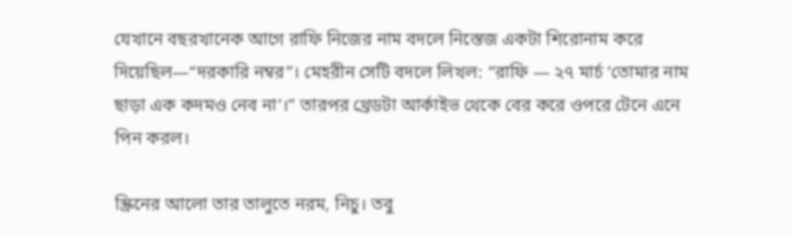যেখানে বছরখানেক আগে রাফি নিজের নাম বদলে নিস্তেজ একটা শিরোনাম করে দিয়েছিল—“দরকারি নম্বর”। মেহরীন সেটি বদলে লিখল: “রাফি — ২৭ মার্চ ‘তোমার নাম ছাড়া এক কদমও নেব না’।” তারপর থ্রেডটা আর্কাইভ থেকে বের করে ওপরে টেনে এনে পিন করল।

স্ক্রিনের আলো তার তালুতে নরম, নিচু। তবু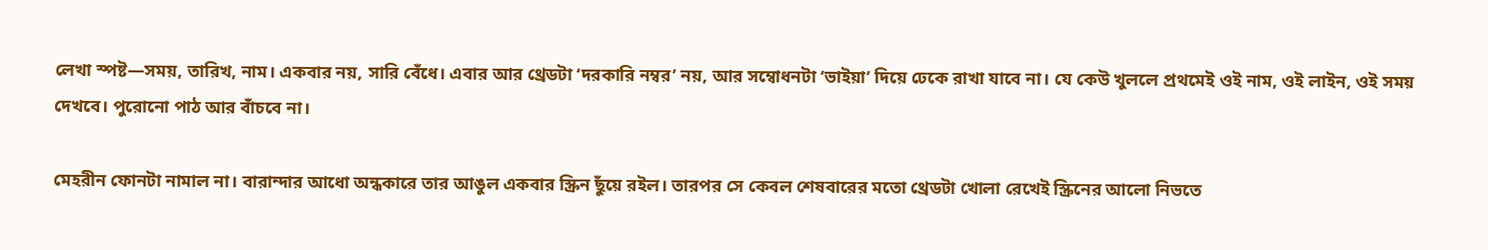লেখা স্পষ্ট—সময়, তারিখ, নাম। একবার নয়, সারি বেঁধে। এবার আর থ্রেডটা ‘দরকারি নম্বর’ নয়, আর সম্বোধনটা ‘ভাইয়া’ দিয়ে ঢেকে রাখা যাবে না। যে কেউ খুললে প্রথমেই ওই নাম, ওই লাইন, ওই সময় দেখবে। পুরোনো পাঠ আর বাঁচবে না।

মেহরীন ফোনটা নামাল না। বারান্দার আধো অন্ধকারে তার আঙুল একবার স্ক্রিন ছুঁয়ে রইল। তারপর সে কেবল শেষবারের মতো থ্রেডটা খোলা রেখেই স্ক্রিনের আলো নিভতে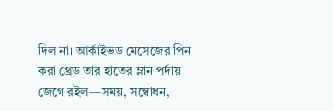দিল না। আর্কাইভড মেসেজের পিন করা থ্রেড তার হাতের ম্লান পর্দায় জেগে রইল—সময়, সম্বোধন,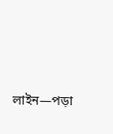লাইন—পড়া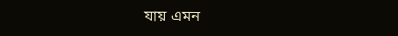যায় এমন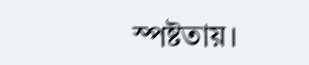স্পষ্টতায়।